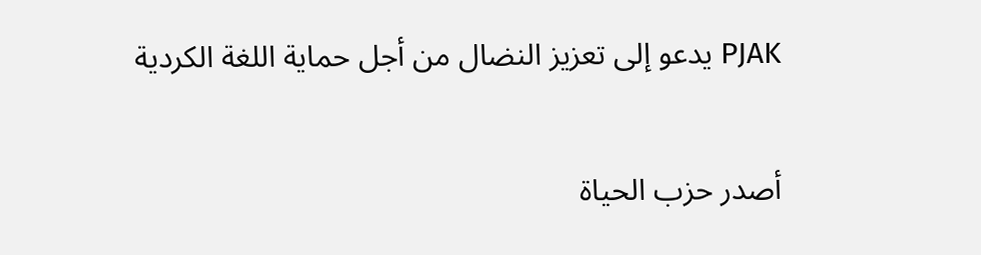PJAK يدعو إلى تعزيز النضال من أجل حماية اللغة الكردية

أصدر حزب الحياة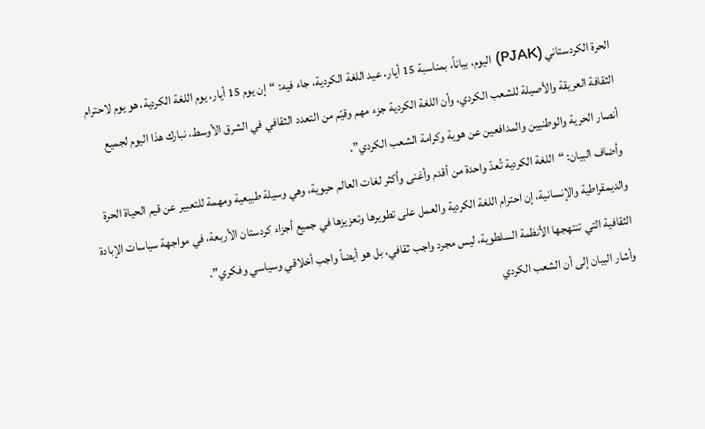الحرة الكردستاني (PJAK) اليوم، بياناً، بمناسبة 15 أيار، عيد اللغة الكردية، جاء فيه: “إن يوم 15 أيار، يوم اللغة الكردية، هو يوم لاحترام الثقافة العريقة والأصيلة للشعب الكردي، وأن اللغة الكردية جزء مهم وقيّم من التعدد الثقافي في الشرق الأوسط، نبارك هذا اليوم لجميع أنصار الحرية والوطنيين والمدافعين عن هوية وكرامة الشعب الكردي”.
وأضاف البيان: “اللغة الكردية تُعدّ واحدة من أقدم وأغنى وأكثر لغات العالم حيوية، وهي وسيلة طبيعية ومهمة للتعبير عن قيم الحياة الحرة والديمقراطية والإنسانية، إن احترام اللغة الكردية والعمل على تطويرها وتعزيزها في جميع أجزاء كردستان الأربعة، في مواجهة سياسات الإبادة الثقافية التي تنتهجها الأنظمة السلطوية، ليس مجرد واجب ثقافي، بل هو أيضاً واجب أخلاقي وسياسي وفكري”.
وأشار البيان إلى أن الشعب الكردي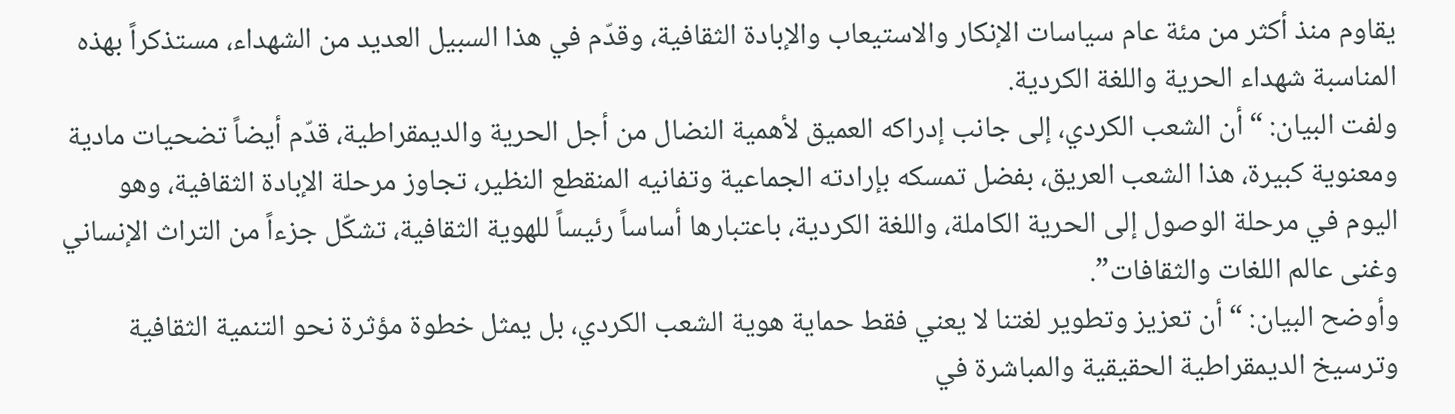يقاوم منذ أكثر من مئة عام سياسات الإنكار والاستيعاب والإبادة الثقافية، وقدّم في هذا السبيل العديد من الشهداء، مستذكراً بهذه المناسبة شهداء الحرية واللغة الكردية.
ولفت البيان: “أن الشعب الكردي، إلى جانب إدراكه العميق لأهمية النضال من أجل الحرية والديمقراطية، قدّم أيضاً تضحيات مادية ومعنوية كبيرة، هذا الشعب العريق، بفضل تمسكه بإرادته الجماعية وتفانيه المنقطع النظير، تجاوز مرحلة الإبادة الثقافية، وهو اليوم في مرحلة الوصول إلى الحرية الكاملة، واللغة الكردية، باعتبارها أساساً رئيساً للهوية الثقافية، تشكّل جزءاً من التراث الإنساني وغنى عالم اللغات والثقافات”.
وأوضح البيان: “أن تعزيز وتطوير لغتنا لا يعني فقط حماية هوية الشعب الكردي، بل يمثل خطوة مؤثرة نحو التنمية الثقافية وترسيخ الديمقراطية الحقيقية والمباشرة في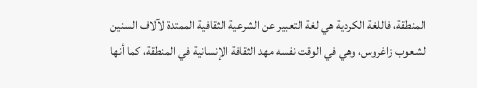المنطقة، فاللغة الكردية هي لغة التعبير عن الشرعية الثقافية الممتدة لآلاف السنين لشعوب زاغروس، وهي في الوقت نفسه مهد الثقافة الإنسانية في المنطقة، كما أنها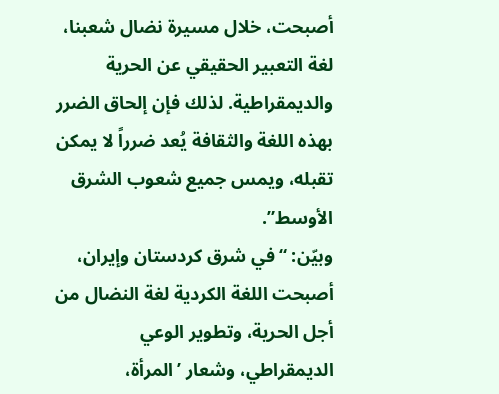أصبحت، خلال مسيرة نضال شعبنا، لغة التعبير الحقيقي عن الحرية والديمقراطية. لذلك فإن إلحاق الضرر بهذه اللغة والثقافة يُعد ضرراً لا يمكن تقبله، ويمس جميع شعوب الشرق الأوسط”.
وبيّن: “في شرق كردستان وإيران، أصبحت اللغة الكردية لغة النضال من أجل الحرية، وتطوير الوعي الديمقراطي، وشعار ’المرأة،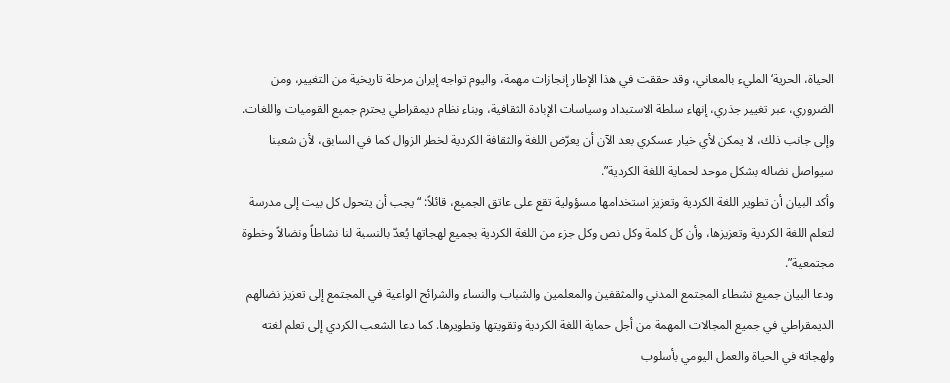الحياة، الحرية‘ المليء بالمعاني، وقد حققت في هذا الإطار إنجازات مهمة، واليوم تواجه إيران مرحلة تاريخية من التغيير، ومن الضروري، عبر تغيير جذري، إنهاء سلطة الاستبداد وسياسات الإبادة الثقافية، وبناء نظام ديمقراطي يحترم جميع القوميات واللغات. وإلى جانب ذلك، لا يمكن لأي خيار عسكري بعد الآن أن يعرّض اللغة والثقافة الكردية لخطر الزوال كما في السابق، لأن شعبنا سيواصل نضاله بشكل موحد لحماية اللغة الكردية”.
وأكد البيان أن تطوير اللغة الكردية وتعزيز استخدامها مسؤولية تقع على عاتق الجميع، قائلاً: “يجب أن يتحول كل بيت إلى مدرسة لتعلم اللغة الكردية وتعزيزها، وأن كل كلمة وكل نص وكل جزء من اللغة الكردية بجميع لهجاتها يُعدّ بالنسبة لنا نشاطاً ونضالاً وخطوة مجتمعية”.
ودعا البيان جميع نشطاء المجتمع المدني والمثقفين والمعلمين والشباب والنساء والشرائح الواعية في المجتمع إلى تعزيز نضالهم الديمقراطي في جميع المجالات المهمة من أجل حماية اللغة الكردية وتقويتها وتطويرها. كما دعا الشعب الكردي إلى تعلم لغته ولهجاته في الحياة والعمل اليومي بأسلوب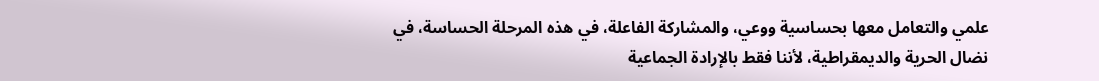علمي والتعامل معها بحساسية ووعي، والمشاركة الفاعلة، في هذه المرحلة الحساسة، في نضال الحرية والديمقراطية، لأننا فقط بالإرادة الجماعية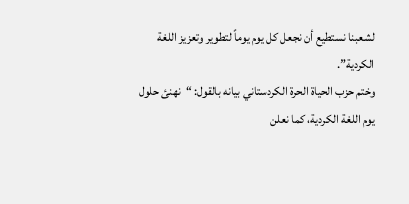لشعبنا نستطيع أن نجعل كل يوم يوماً لتطوير وتعزيز اللغة الكردية”.
وختم حزب الحياة الحرة الكردستاني بيانه بالقول: “نهنئ حلول يوم اللغة الكردية، كما نعلن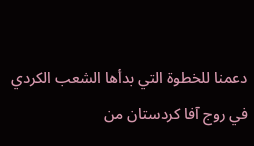دعمنا للخطوة التي بدأها الشعب الكردي في روج آفا كردستان من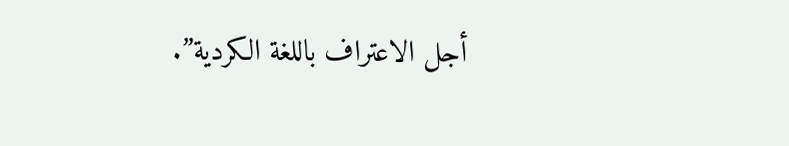أجل الاعتراف باللغة الكردية”.